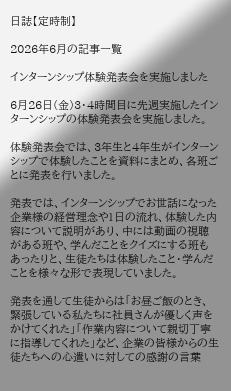日誌【定時制】

2026年6月の記事一覧

インターンシップ体験発表会を実施しました

6月26日(金)3・4時間目に先週実施したインターンシップの体験発表会を実施しました。

体験発表会では、3年生と4年生がインターンシップで体験したことを資料にまとめ、各班ごとに発表を行いました。

発表では、インターンシップでお世話になった企業様の経営理念や1日の流れ、体験した内容について説明があり、中には動画の視聴がある班や、学んだことをクイズにする班もあったりと、生徒たちは体験したこと・学んだことを様々な形で表現していました。

発表を通して生徒からは「お昼ご飯のとき、緊張している私たちに社員さんが優しく声をかけてくれた」「作業内容について親切丁寧に指導してくれた」など、企業の皆様からの生徒たちへの心遣いに対しての感謝の言葉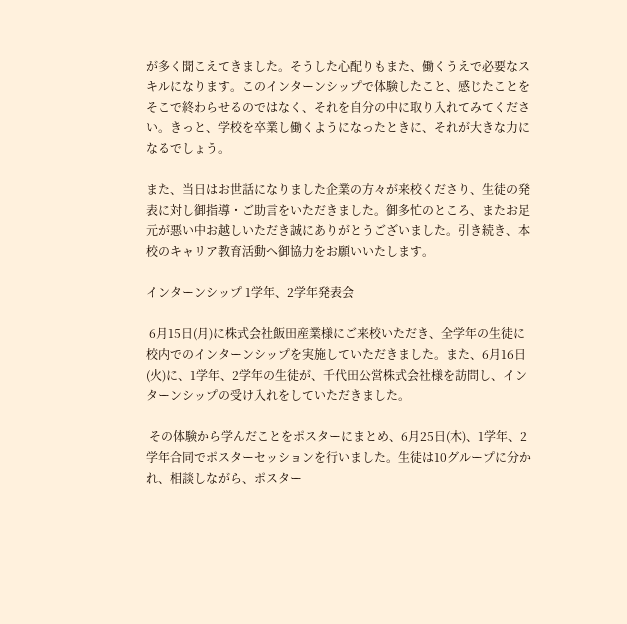が多く聞こえてきました。そうした心配りもまた、働くうえで必要なスキルになります。このインターンシップで体験したこと、感じたことをそこで終わらせるのではなく、それを自分の中に取り入れてみてください。きっと、学校を卒業し働くようになったときに、それが大きな力になるでしょう。

また、当日はお世話になりました企業の方々が来校くださり、生徒の発表に対し御指導・ご助言をいただきました。御多忙のところ、またお足元が悪い中お越しいただき誠にありがとうございました。引き続き、本校のキャリア教育活動へ御協力をお願いいたします。

インターンシップ 1学年、2学年発表会

 6月15日(月)に株式会社飯田産業様にご来校いただき、全学年の生徒に校内でのインターンシップを実施していただきました。また、6月16日(火)に、1学年、2学年の生徒が、千代田公営株式会社様を訪問し、インターンシップの受け入れをしていただきました。

 その体験から学んだことをポスターにまとめ、6月25日(木)、1学年、2学年合同でポスターセッションを行いました。生徒は10グループに分かれ、相談しながら、ポスター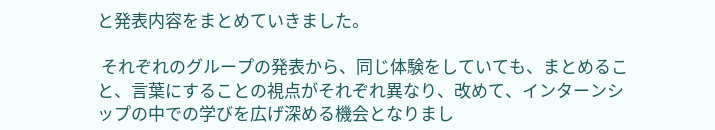と発表内容をまとめていきました。

 それぞれのグループの発表から、同じ体験をしていても、まとめること、言葉にすることの視点がそれぞれ異なり、改めて、インターンシップの中での学びを広げ深める機会となりまし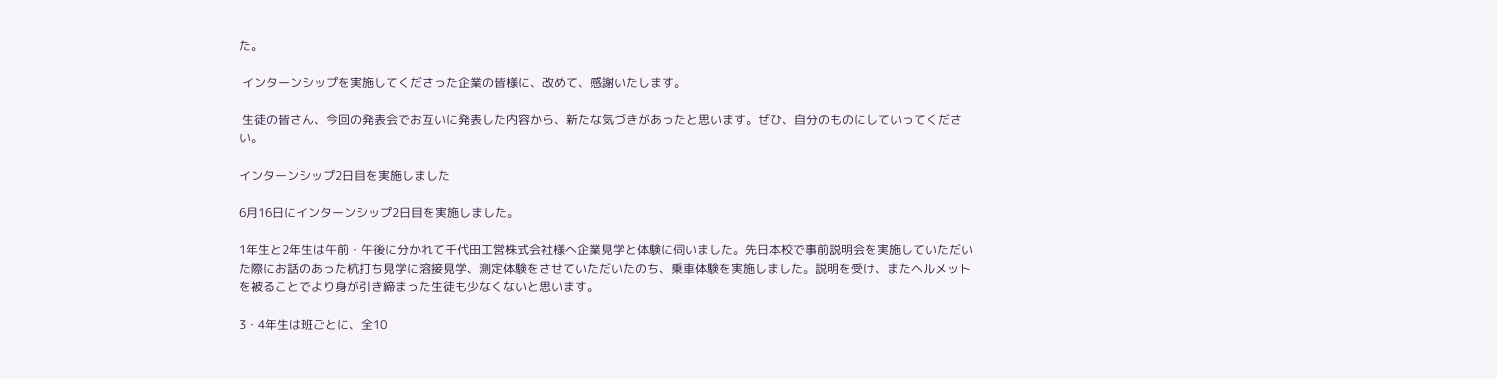た。

 インターンシップを実施してくださった企業の皆様に、改めて、感謝いたします。

 生徒の皆さん、今回の発表会でお互いに発表した内容から、新たな気づきがあったと思います。ぜひ、自分のものにしていってください。

インターンシップ2日目を実施しました

6月16日にインターンシップ2日目を実施しました。

1年生と2年生は午前・午後に分かれて千代田工営株式会社様へ企業見学と体験に伺いました。先日本校で事前説明会を実施していただいた際にお話のあった杭打ち見学に溶接見学、測定体験をさせていただいたのち、乗車体験を実施しました。説明を受け、またヘルメットを被ることでより身が引き締まった生徒も少なくないと思います。

3・4年生は班ごとに、全10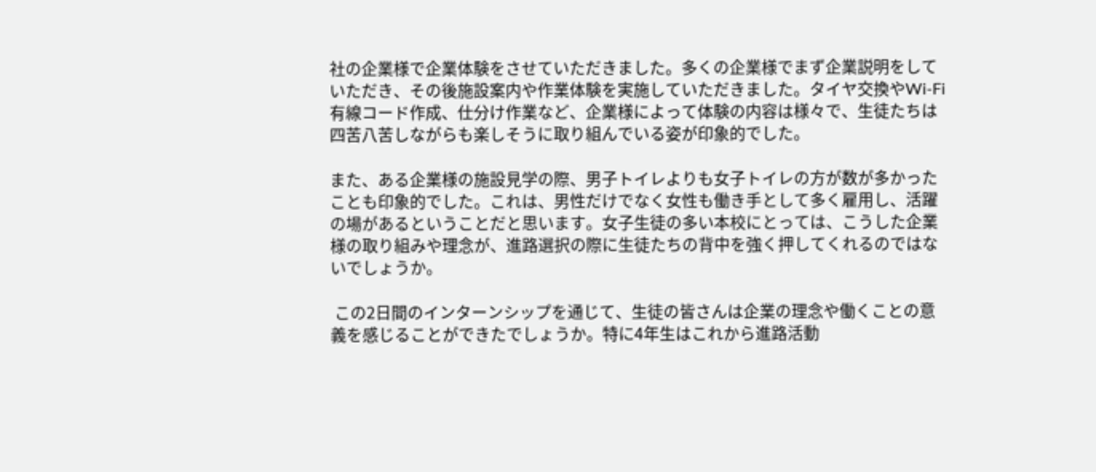社の企業様で企業体験をさせていただきました。多くの企業様でまず企業説明をしていただき、その後施設案内や作業体験を実施していただきました。タイヤ交換やWi-Fi有線コード作成、仕分け作業など、企業様によって体験の内容は様々で、生徒たちは四苦八苦しながらも楽しそうに取り組んでいる姿が印象的でした。

また、ある企業様の施設見学の際、男子トイレよりも女子トイレの方が数が多かったことも印象的でした。これは、男性だけでなく女性も働き手として多く雇用し、活躍の場があるということだと思います。女子生徒の多い本校にとっては、こうした企業様の取り組みや理念が、進路選択の際に生徒たちの背中を強く押してくれるのではないでしょうか。

 この2日間のインターンシップを通じて、生徒の皆さんは企業の理念や働くことの意義を感じることができたでしょうか。特に4年生はこれから進路活動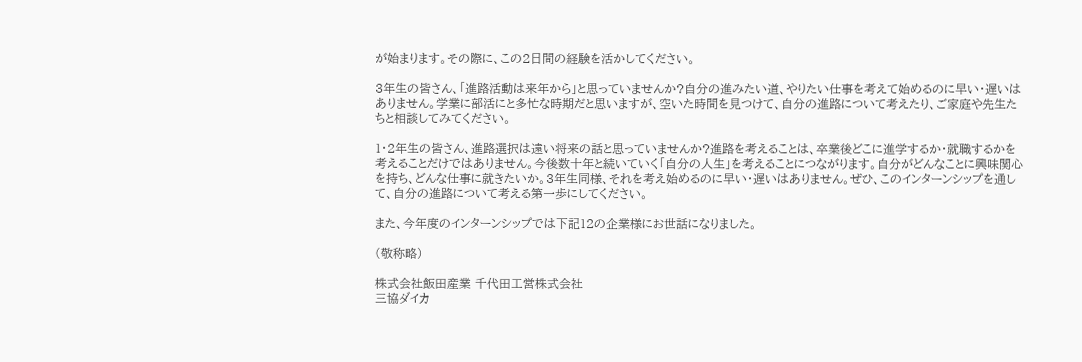が始まります。その際に、この2日間の経験を活かしてください。

3年生の皆さん、「進路活動は来年から」と思っていませんか?自分の進みたい道、やりたい仕事を考えて始めるのに早い・遅いはありません。学業に部活にと多忙な時期だと思いますが、空いた時間を見つけて、自分の進路について考えたり、ご家庭や先生たちと相談してみてください。

1・2年生の皆さん、進路選択は遠い将来の話と思っていませんか?進路を考えることは、卒業後どこに進学するか・就職するかを考えることだけではありません。今後数十年と続いていく「自分の人生」を考えることにつながります。自分がどんなことに興味関心を持ち、どんな仕事に就きたいか。3年生同様、それを考え始めるのに早い・遅いはありません。ぜひ、このインターンシップを通して、自分の進路について考える第一歩にしてください。

また、今年度のインターンシップでは下記12の企業様にお世話になりました。

(敬称略)

株式会社飯田産業 千代田工営株式会社
三協ダイカ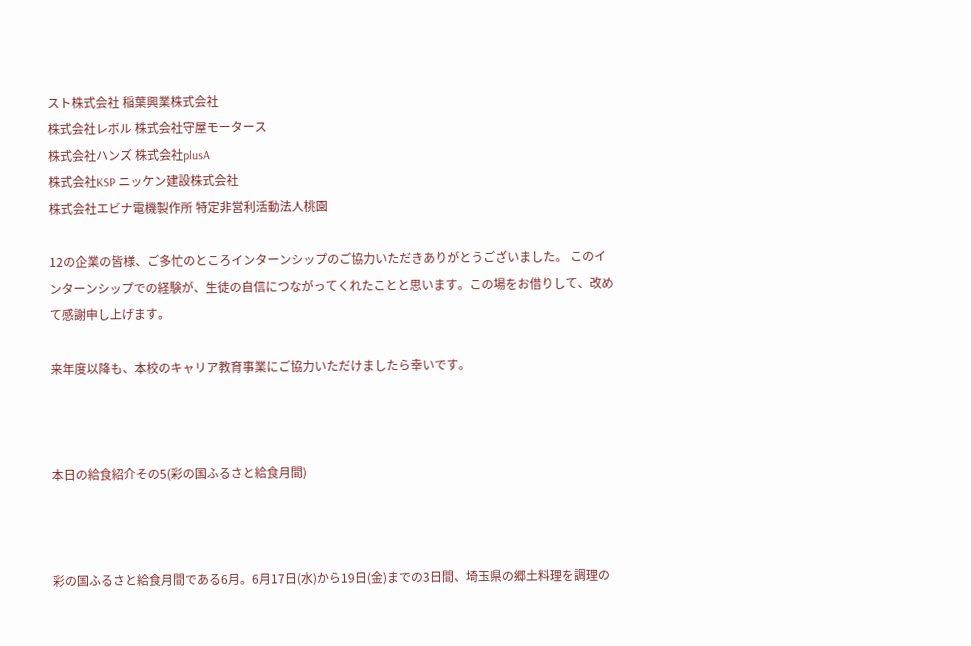スト株式会社 稲葉興業株式会社
株式会社レボル 株式会社守屋モータース
株式会社ハンズ 株式会社plusA
株式会社KSP ニッケン建設株式会社
株式会社エビナ電機製作所 特定非営利活動法人桃園

12の企業の皆様、ご多忙のところインターンシップのご協力いただきありがとうございました。 このインターンシップでの経験が、生徒の自信につながってくれたことと思います。この場をお借りして、改めて感謝申し上げます。

来年度以降も、本校のキャリア教育事業にご協力いただけましたら幸いです。



本日の給食紹介その5(彩の国ふるさと給食月間)



彩の国ふるさと給食月間である6月。6月17日(水)から19日(金)までの3日間、埼玉県の郷土料理を調理の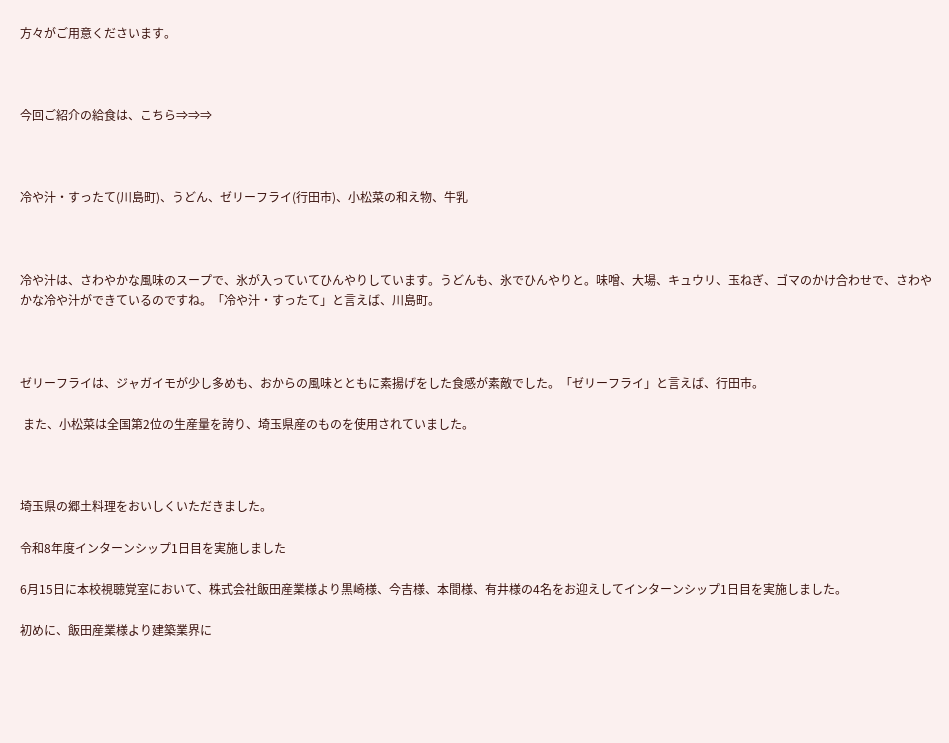方々がご用意くださいます。



今回ご紹介の給食は、こちら⇒⇒⇒



冷や汁・すったて(川島町)、うどん、ゼリーフライ(行田市)、小松菜の和え物、牛乳



冷や汁は、さわやかな風味のスープで、氷が入っていてひんやりしています。うどんも、氷でひんやりと。味噌、大場、キュウリ、玉ねぎ、ゴマのかけ合わせで、さわやかな冷や汁ができているのですね。「冷や汁・すったて」と言えば、川島町。



ゼリーフライは、ジャガイモが少し多めも、おからの風味とともに素揚げをした食感が素敵でした。「ゼリーフライ」と言えば、行田市。

 また、小松菜は全国第2位の生産量を誇り、埼玉県産のものを使用されていました。



埼玉県の郷土料理をおいしくいただきました。

令和8年度インターンシップ1日目を実施しました

6月15日に本校視聴覚室において、株式会社飯田産業様より黒崎様、今吉様、本間様、有井様の4名をお迎えしてインターンシップ1日目を実施しました。

初めに、飯田産業様より建築業界に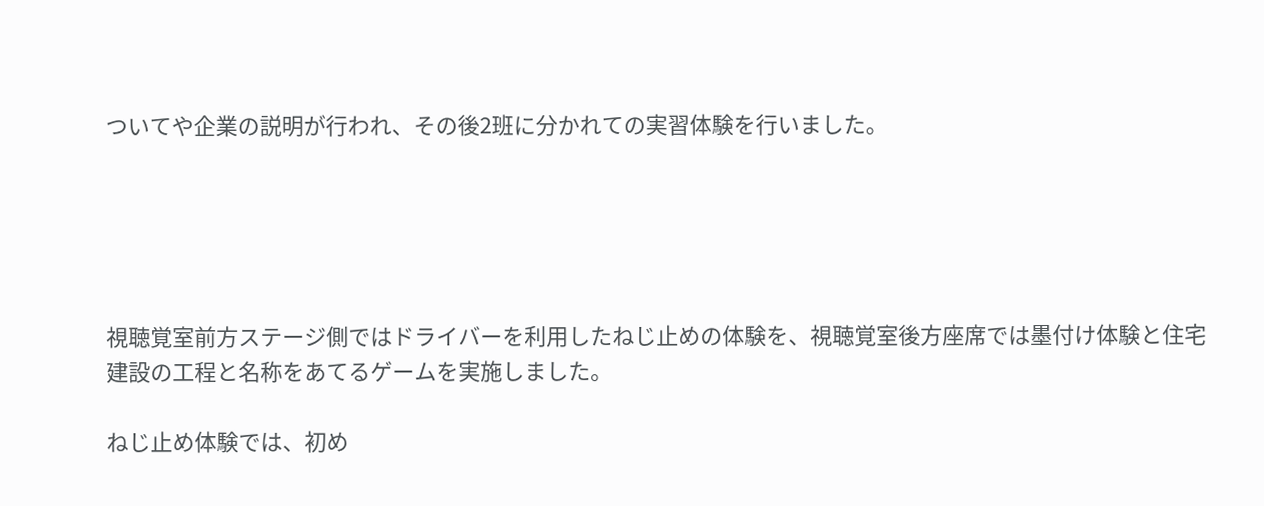ついてや企業の説明が行われ、その後2班に分かれての実習体験を行いました。





視聴覚室前方ステージ側ではドライバーを利用したねじ止めの体験を、視聴覚室後方座席では墨付け体験と住宅建設の工程と名称をあてるゲームを実施しました。

ねじ止め体験では、初め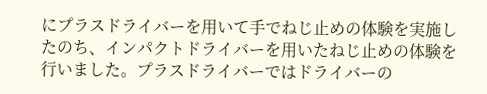にプラスドライバーを用いて手でねじ止めの体験を実施したのち、インパクトドライバーを用いたねじ止めの体験を行いました。プラスドライバーではドライバーの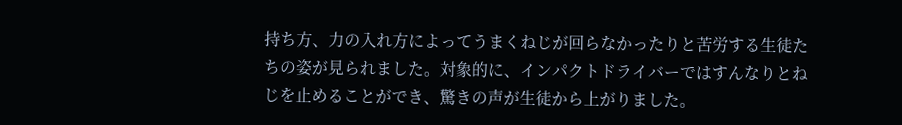持ち方、力の入れ方によってうまくねじが回らなかったりと苦労する生徒たちの姿が見られました。対象的に、インパクトドライバーではすんなりとねじを止めることができ、驚きの声が生徒から上がりました。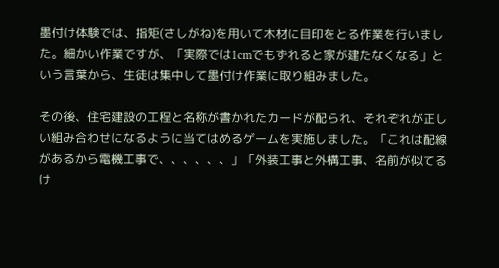墨付け体験では、指矩(さしがね)を用いて木材に目印をとる作業を行いました。細かい作業ですが、「実際では1cmでもずれると家が建たなくなる」という言葉から、生徒は集中して墨付け作業に取り組みました。

その後、住宅建設の工程と名称が書かれたカードが配られ、それぞれが正しい組み合わせになるように当てはめるゲームを実施しました。「これは配線があるから電機工事で、、、、、、」「外装工事と外構工事、名前が似てるけ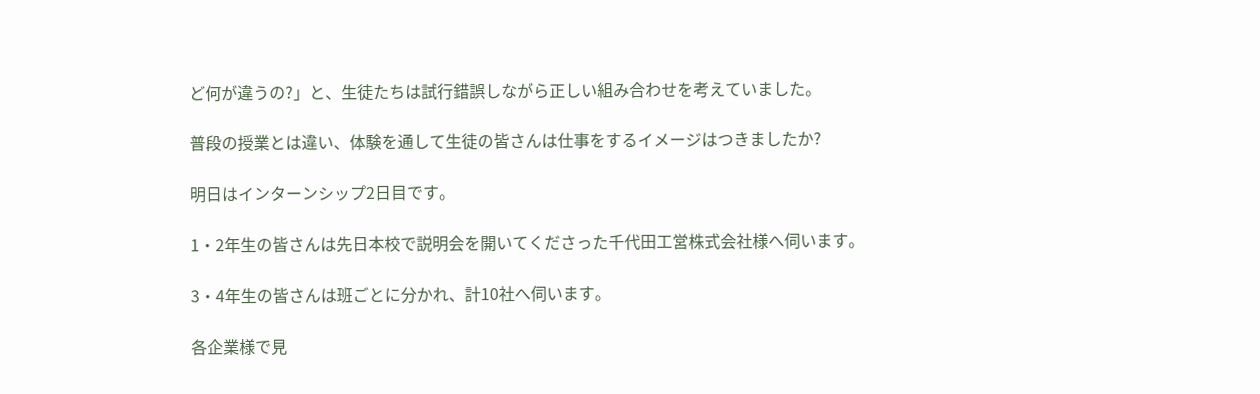ど何が違うの?」と、生徒たちは試行錯誤しながら正しい組み合わせを考えていました。

普段の授業とは違い、体験を通して生徒の皆さんは仕事をするイメージはつきましたか?

明日はインターンシップ2日目です。

1・2年生の皆さんは先日本校で説明会を開いてくださった千代田工営株式会社様へ伺います。

3・4年生の皆さんは班ごとに分かれ、計10社へ伺います。

各企業様で見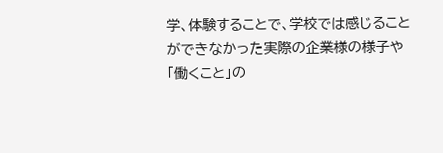学、体験することで、学校では感じることができなかった実際の企業様の様子や「働くこと」の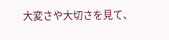大変さや大切さを見て、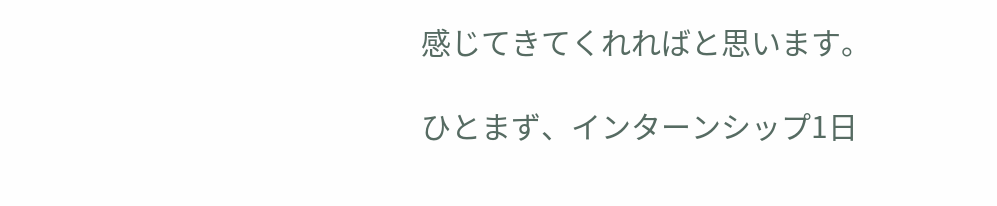感じてきてくれればと思います。

ひとまず、インターンシップ1日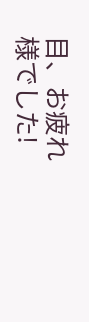目、お疲れ様でした!